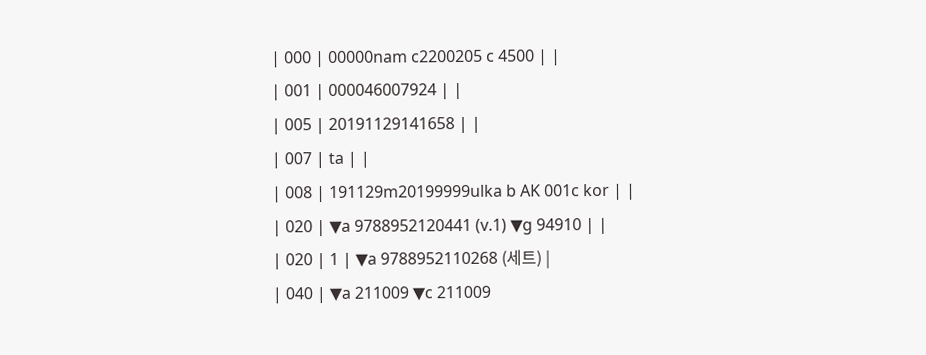| 000 | 00000nam c2200205 c 4500 | |
| 001 | 000046007924 | |
| 005 | 20191129141658 | |
| 007 | ta | |
| 008 | 191129m20199999ulka b AK 001c kor | |
| 020 | ▼a 9788952120441 (v.1) ▼g 94910 | |
| 020 | 1 | ▼a 9788952110268 (세트) |
| 040 | ▼a 211009 ▼c 211009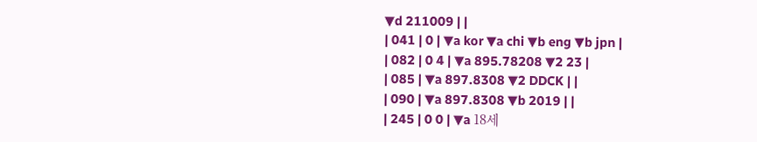▼d 211009 | |
| 041 | 0 | ▼a kor ▼a chi ▼b eng ▼b jpn |
| 082 | 0 4 | ▼a 895.78208 ▼2 23 |
| 085 | ▼a 897.8308 ▼2 DDCK | |
| 090 | ▼a 897.8308 ▼b 2019 | |
| 245 | 0 0 | ▼a 18세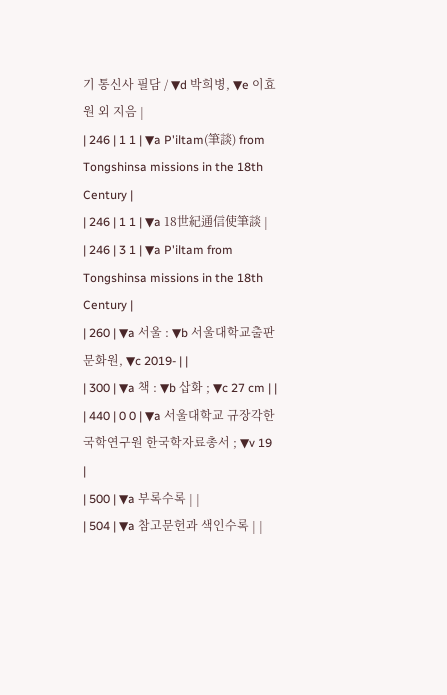기 통신사 필담 / ▼d 박희병, ▼e 이효원 외 지음 |
| 246 | 1 1 | ▼a P'iltam(筆談) from Tongshinsa missions in the 18th Century |
| 246 | 1 1 | ▼a 18世紀通信使筆談 |
| 246 | 3 1 | ▼a P'iltam from Tongshinsa missions in the 18th Century |
| 260 | ▼a 서울 : ▼b 서울대학교출판문화원, ▼c 2019- | |
| 300 | ▼a 책 : ▼b 삽화 ; ▼c 27 cm | |
| 440 | 0 0 | ▼a 서울대학교 규장각한국학연구원 한국학자료총서 ; ▼v 19 |
| 500 | ▼a 부록수록 | |
| 504 | ▼a 참고문헌과 색인수록 | |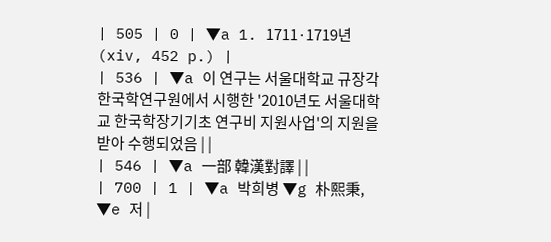| 505 | 0 | ▼a 1. 1711·1719년 (xiv, 452 p.) |
| 536 | ▼a 이 연구는 서울대학교 규장각한국학연구원에서 시행한 '2010년도 서울대학교 한국학장기기초 연구비 지원사업'의 지원을 받아 수행되었음 | |
| 546 | ▼a 一部 韓漢對譯 | |
| 700 | 1 | ▼a 박희병 ▼g 朴熙秉, ▼e 저 |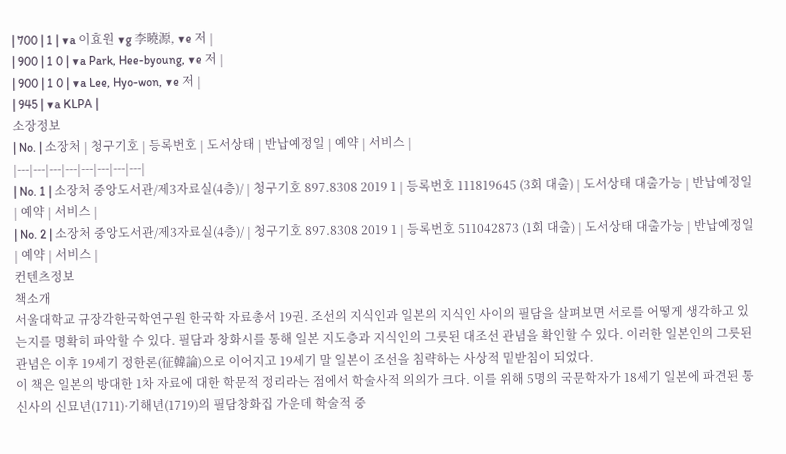| 700 | 1 | ▼a 이효원 ▼g 李曉源, ▼e 저 |
| 900 | 1 0 | ▼a Park, Hee-byoung, ▼e 저 |
| 900 | 1 0 | ▼a Lee, Hyo-won, ▼e 저 |
| 945 | ▼a KLPA |
소장정보
| No. | 소장처 | 청구기호 | 등록번호 | 도서상태 | 반납예정일 | 예약 | 서비스 |
|---|---|---|---|---|---|---|---|
| No. 1 | 소장처 중앙도서관/제3자료실(4층)/ | 청구기호 897.8308 2019 1 | 등록번호 111819645 (3회 대출) | 도서상태 대출가능 | 반납예정일 | 예약 | 서비스 |
| No. 2 | 소장처 중앙도서관/제3자료실(4층)/ | 청구기호 897.8308 2019 1 | 등록번호 511042873 (1회 대출) | 도서상태 대출가능 | 반납예정일 | 예약 | 서비스 |
컨텐츠정보
책소개
서울대학교 규장각한국학연구원 한국학 자료총서 19권. 조선의 지식인과 일본의 지식인 사이의 필담을 살펴보면 서로를 어떻게 생각하고 있는지를 명확히 파악할 수 있다. 필담과 창화시를 통해 일본 지도층과 지식인의 그릇된 대조선 관념을 확인할 수 있다. 이러한 일본인의 그릇된 관념은 이후 19세기 정한론(征韓論)으로 이어지고 19세기 말 일본이 조선을 침략하는 사상적 밑받침이 되었다.
이 책은 일본의 방대한 1차 자료에 대한 학문적 정리라는 점에서 학술사적 의의가 크다. 이를 위해 5명의 국문학자가 18세기 일본에 파견된 통신사의 신묘년(1711)·기해년(1719)의 필담창화집 가운데 학술적 중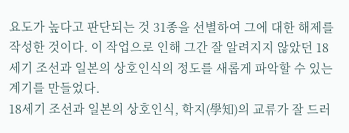요도가 높다고 판단되는 것 31종을 선별하여 그에 대한 해제를 작성한 것이다. 이 작업으로 인해 그간 잘 알려지지 않았던 18세기 조선과 일본의 상호인식의 정도를 새롭게 파악할 수 있는 계기를 만들었다.
18세기 조선과 일본의 상호인식, 학지(學知)의 교류가 잘 드러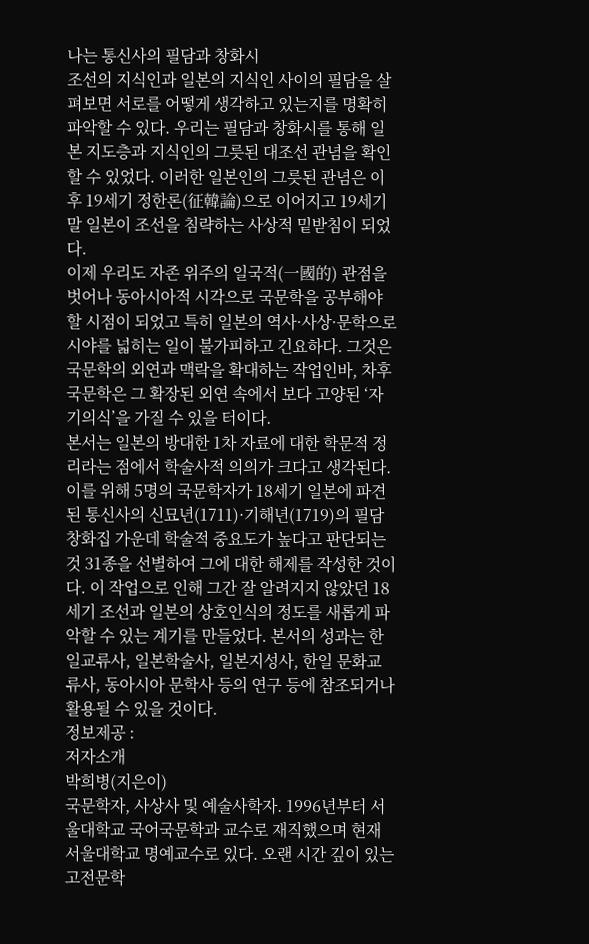나는 통신사의 필담과 창화시
조선의 지식인과 일본의 지식인 사이의 필담을 살펴보면 서로를 어떻게 생각하고 있는지를 명확히 파악할 수 있다. 우리는 필담과 창화시를 통해 일본 지도층과 지식인의 그릇된 대조선 관념을 확인할 수 있었다. 이러한 일본인의 그릇된 관념은 이후 19세기 정한론(征韓論)으로 이어지고 19세기 말 일본이 조선을 침략하는 사상적 밑받침이 되었다.
이제 우리도 자존 위주의 일국적(一國的) 관점을 벗어나 동아시아적 시각으로 국문학을 공부해야 할 시점이 되었고 특히 일본의 역사·사상·문학으로 시야를 넓히는 일이 불가피하고 긴요하다. 그것은 국문학의 외연과 맥락을 확대하는 작업인바, 차후 국문학은 그 확장된 외연 속에서 보다 고양된 ‘자기의식’을 가질 수 있을 터이다.
본서는 일본의 방대한 1차 자료에 대한 학문적 정리라는 점에서 학술사적 의의가 크다고 생각된다. 이를 위해 5명의 국문학자가 18세기 일본에 파견된 통신사의 신묘년(1711)·기해년(1719)의 필담창화집 가운데 학술적 중요도가 높다고 판단되는 것 31종을 선별하여 그에 대한 해제를 작성한 것이다. 이 작업으로 인해 그간 잘 알려지지 않았던 18세기 조선과 일본의 상호인식의 정도를 새롭게 파악할 수 있는 계기를 만들었다. 본서의 성과는 한일교류사, 일본학술사, 일본지성사, 한일 문화교류사, 동아시아 문학사 등의 연구 등에 참조되거나 활용될 수 있을 것이다.
정보제공 :
저자소개
박희병(지은이)
국문학자, 사상사 및 예술사학자. 1996년부터 서울대학교 국어국문학과 교수로 재직했으며 현재 서울대학교 명예교수로 있다. 오랜 시간 깊이 있는 고전문학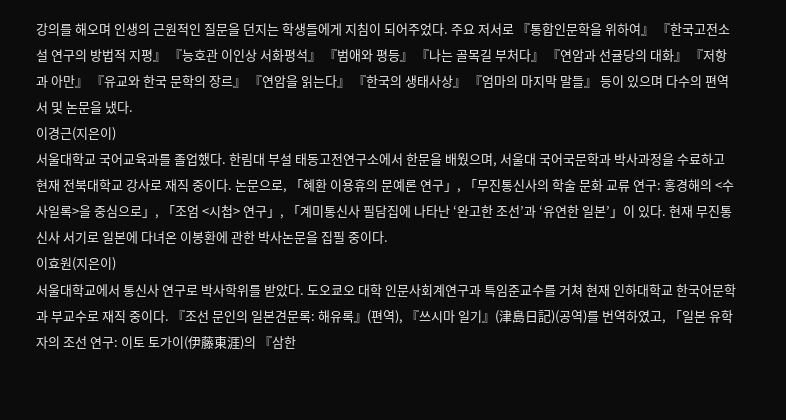강의를 해오며 인생의 근원적인 질문을 던지는 학생들에게 지침이 되어주었다. 주요 저서로 『통합인문학을 위하여』 『한국고전소설 연구의 방법적 지평』 『능호관 이인상 서화평석』 『범애와 평등』 『나는 골목길 부처다』 『연암과 선귤당의 대화』 『저항과 아만』 『유교와 한국 문학의 장르』 『연암을 읽는다』 『한국의 생태사상』 『엄마의 마지막 말들』 등이 있으며 다수의 편역서 및 논문을 냈다.
이경근(지은이)
서울대학교 국어교육과를 졸업했다. 한림대 부설 태동고전연구소에서 한문을 배웠으며, 서울대 국어국문학과 박사과정을 수료하고 현재 전북대학교 강사로 재직 중이다. 논문으로, 「혜환 이용휴의 문예론 연구」, 「무진통신사의 학술 문화 교류 연구: 홍경해의 <수사일록>을 중심으로」, 「조엄 <시첩> 연구」, 「계미통신사 필담집에 나타난 ‘완고한 조선’과 ‘유연한 일본’」이 있다. 현재 무진통신사 서기로 일본에 다녀온 이봉환에 관한 박사논문을 집필 중이다.
이효원(지은이)
서울대학교에서 통신사 연구로 박사학위를 받았다. 도오쿄오 대학 인문사회계연구과 특임준교수를 거쳐 현재 인하대학교 한국어문학과 부교수로 재직 중이다. 『조선 문인의 일본견문록: 해유록』(편역), 『쓰시마 일기』(津島日記)(공역)를 번역하였고, 「일본 유학자의 조선 연구: 이토 토가이(伊藤東涯)의 『삼한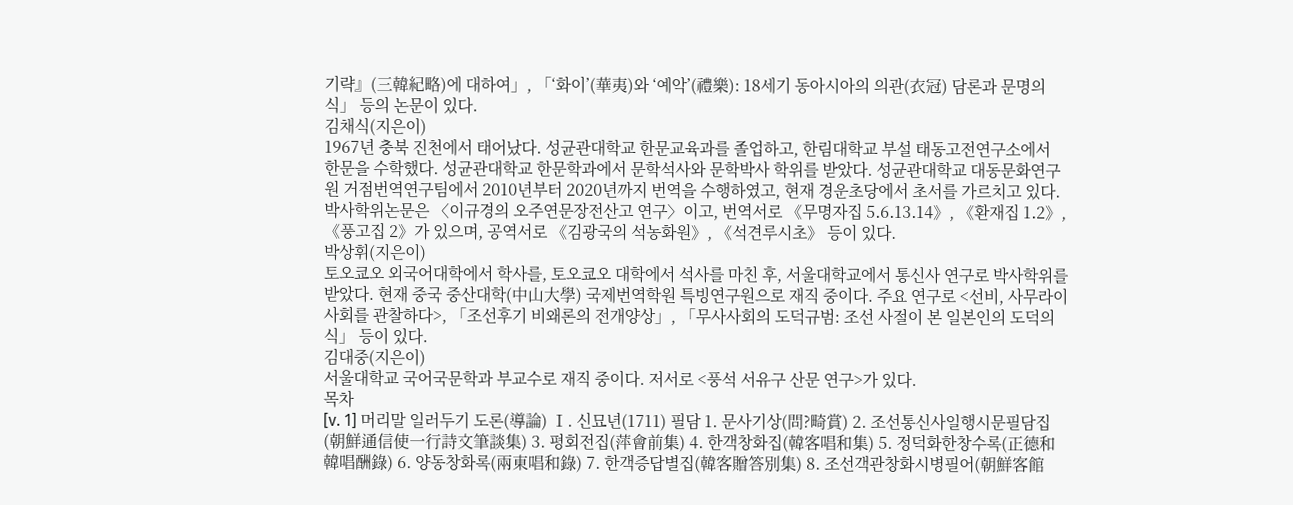기략』(三韓紀略)에 대하여」, 「‘화이’(華夷)와 ‘예악’(禮樂): 18세기 동아시아의 의관(衣冠) 담론과 문명의식」 등의 논문이 있다.
김채식(지은이)
1967년 충북 진천에서 태어났다. 성균관대학교 한문교육과를 졸업하고, 한림대학교 부설 태동고전연구소에서 한문을 수학했다. 성균관대학교 한문학과에서 문학석사와 문학박사 학위를 받았다. 성균관대학교 대동문화연구원 거점번역연구팀에서 2010년부터 2020년까지 번역을 수행하였고, 현재 경운초당에서 초서를 가르치고 있다. 박사학위논문은 〈이규경의 오주연문장전산고 연구〉이고, 번역서로 《무명자집 5․6․13․14》, 《환재집 1․2》, 《풍고집 2》가 있으며, 공역서로 《김광국의 석농화원》, 《석견루시초》 등이 있다.
박상휘(지은이)
토오쿄오 외국어대학에서 학사를, 토오쿄오 대학에서 석사를 마친 후, 서울대학교에서 통신사 연구로 박사학위를 받았다. 현재 중국 중산대학(中山大學) 국제번역학원 특빙연구원으로 재직 중이다. 주요 연구로 <선비, 사무라이 사회를 관찰하다>, 「조선후기 비왜론의 전개양상」, 「무사사회의 도덕규범: 조선 사절이 본 일본인의 도덕의식」 등이 있다.
김대중(지은이)
서울대학교 국어국문학과 부교수로 재직 중이다. 저서로 <풍석 서유구 산문 연구>가 있다.
목차
[v. 1] 머리말 일러두기 도론(導論) Ⅰ. 신묘년(1711) 필담 1. 문사기상(問?畸賞) 2. 조선통신사일행시문필담집(朝鮮通信使一行詩文筆談集) 3. 평회전집(萍會前集) 4. 한객창화집(韓客唱和集) 5. 정덕화한창수록(正德和韓唱酬錄) 6. 양동창화록(兩東唱和錄) 7. 한객증답별집(韓客贈答別集) 8. 조선객관창화시병필어(朝鮮客館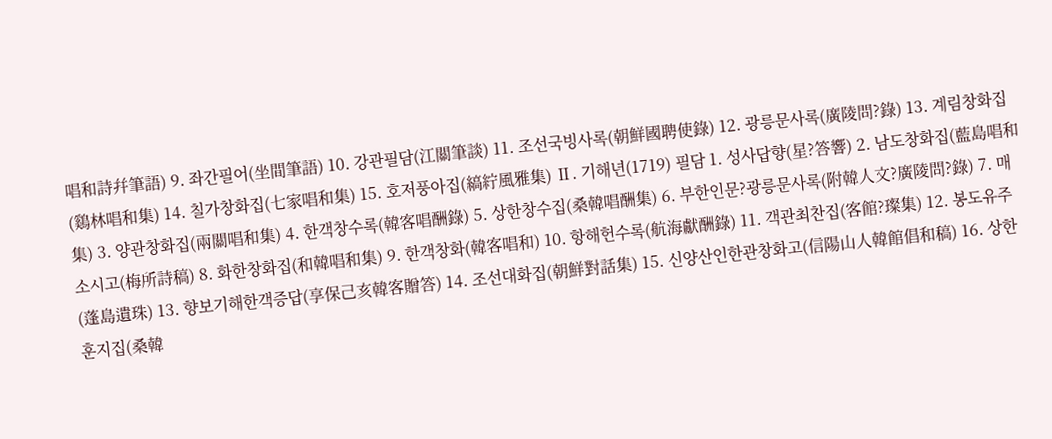唱和詩幷筆語) 9. 좌간필어(坐間筆語) 10. 강관필담(江關筆談) 11. 조선국빙사록(朝鮮國聘使錄) 12. 광릉문사록(廣陵問?錄) 13. 계림창화집(鷄林唱和集) 14. 칠가창화집(七家唱和集) 15. 호저풍아집(縞紵風雅集) Ⅱ. 기해년(1719) 필담 1. 성사답향(星?答響) 2. 남도창화집(藍島唱和集) 3. 양관창화집(兩關唱和集) 4. 한객창수록(韓客唱酬錄) 5. 상한창수집(桑韓唱酬集) 6. 부한인문?광릉문사록(附韓人文?廣陵問?錄) 7. 매소시고(梅所詩稿) 8. 화한창화집(和韓唱和集) 9. 한객창화(韓客唱和) 10. 항해헌수록(航海獻酬錄) 11. 객관최찬집(客館?璨集) 12. 봉도유주(蓬島遺珠) 13. 향보기해한객증답(享保己亥韓客贈答) 14. 조선대화집(朝鮮對話集) 15. 신양산인한관창화고(信陽山人韓館倡和稿) 16. 상한훈지집(桑韓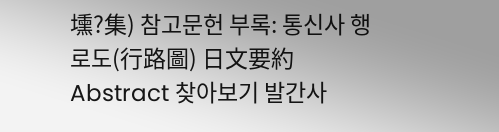壎?集) 참고문헌 부록: 통신사 행로도(行路圖) 日文要約 Abstract 찾아보기 발간사